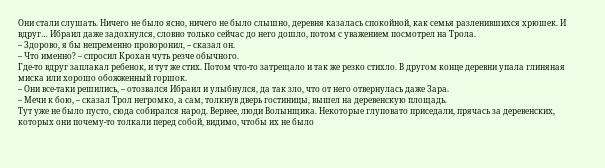Они стали слушать. Ничего не было ясно, ничего не было слышно, деревня казалась спокойной, как семья разленившихся хрюшек. И вдруг… Ибраил даже задохнулся, словно только сейчас до него дошло, потом с уважением посмотрел на Трола.
– Здорово, я бы непременно проворонил, – сказал он.
– Что именно? – спросил Крохан чуть резче обычного.
Где-то вдруг заплакал ребенок, и тут же стих. Потом что-то затрещало и так же резко стихло. В другом конце деревни упала глиняная миска или хорошо обожженный горшок.
– Они все-таки решились, – отозвался Ибраил и улыбнулся, да так зло, что от него отвернулась даже Зара.
– Мечи к бою, – сказал Трол негромко, а сам, толкнув дверь гостиницы, вышел на деревенскую площадь.
Тут уже не было пусто, сюда собирался народ. Вернее, люди Волынщика. Некоторые глуповато приседали, прячась за деревенских, которых они почему-то толкали перед собой, видимо, чтобы их не было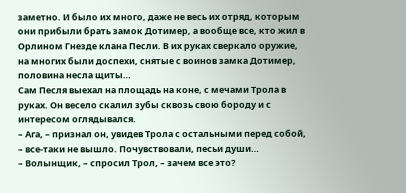заметно. И было их много, даже не весь их отряд, которым они прибыли брать замок Дотимер, а вообще все, кто жил в Орлином Гнезде клана Песли. В их руках сверкало оружие, на многих были доспехи, снятые с воинов замка Дотимер, половина несла щиты…
Сам Песля выехал на площадь на коне, с мечами Трола в руках. Он весело скалил зубы сквозь свою бороду и с интересом оглядывался.
– Ага, – признал он, увидев Трола с остальными перед собой, – все-таки не вышло. Почувствовали, песьи души…
– Волынщик, – спросил Трол, – зачем все это?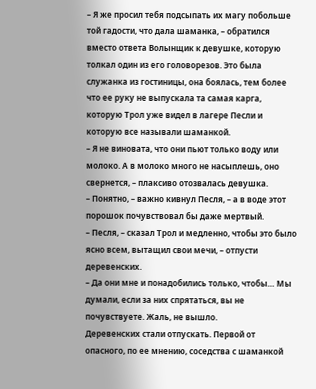– Я же просил тебя подсыпать их магу побольше той гадости, что дала шаманка, – обратился вместо ответа Волынщик к девушке, которую толкал один из его головорезов. Это была служанка из гостиницы, она боялась, тем более что ее руку не выпускала та самая карга, которую Трол уже видел в лагере Песли и которую все называли шаманкой.
– Я не виновата, что они пьют только воду или молоко. А в молоко много не насыплешь, оно свернется, – плаксиво отозвалась девушка.
– Понятно, – важно кивнул Песля, – а в воде этот порошок почувствовал бы даже мертвый.
– Песля, – сказал Трол и медленно, чтобы это было ясно всем, вытащил свои мечи, – отпусти деревенских.
– Да они мне и понадобились только, чтобы… Мы думали, если за них спрятаться, вы не почувствуете. Жаль, не вышло.
Деревенских стали отпускать. Первой от опасного, по ее мнению, соседства с шаманкой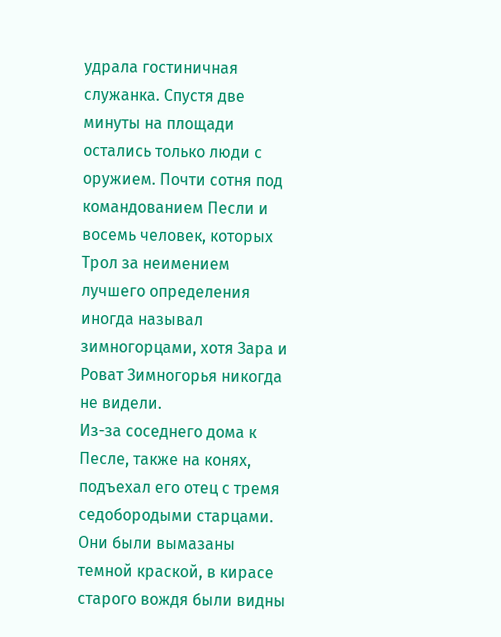удрала гостиничная служанка. Спустя две минуты на площади остались только люди с оружием. Почти сотня под командованием Песли и восемь человек, которых Трол за неимением лучшего определения иногда называл зимногорцами, хотя Зара и Роват Зимногорья никогда не видели.
Из-за соседнего дома к Песле, также на конях, подъехал его отец с тремя седобородыми старцами. Они были вымазаны темной краской, в кирасе старого вождя были видны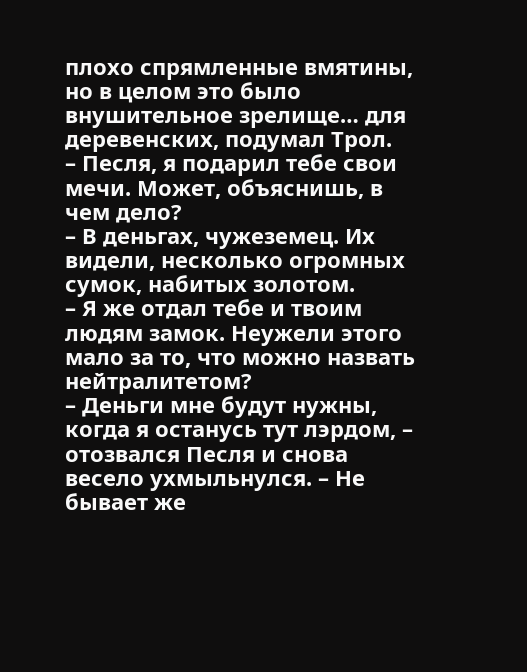плохо спрямленные вмятины, но в целом это было внушительное зрелище… для деревенских, подумал Трол.
– Песля, я подарил тебе свои мечи. Может, объяснишь, в чем дело?
– В деньгах, чужеземец. Их видели, несколько огромных сумок, набитых золотом.
– Я же отдал тебе и твоим людям замок. Неужели этого мало за то, что можно назвать нейтралитетом?
– Деньги мне будут нужны, когда я останусь тут лэрдом, – отозвался Песля и снова весело ухмыльнулся. – Не бывает же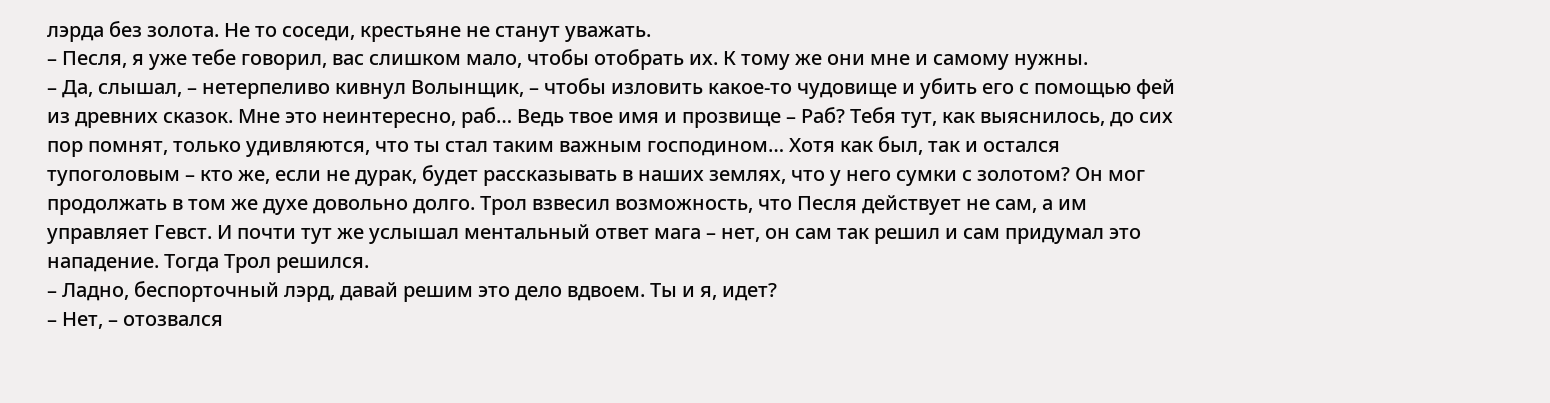лэрда без золота. Не то соседи, крестьяне не станут уважать.
– Песля, я уже тебе говорил, вас слишком мало, чтобы отобрать их. К тому же они мне и самому нужны.
– Да, слышал, – нетерпеливо кивнул Волынщик, – чтобы изловить какое-то чудовище и убить его с помощью фей из древних сказок. Мне это неинтересно, раб… Ведь твое имя и прозвище – Раб? Тебя тут, как выяснилось, до сих пор помнят, только удивляются, что ты стал таким важным господином… Хотя как был, так и остался тупоголовым – кто же, если не дурак, будет рассказывать в наших землях, что у него сумки с золотом? Он мог продолжать в том же духе довольно долго. Трол взвесил возможность, что Песля действует не сам, а им управляет Гевст. И почти тут же услышал ментальный ответ мага – нет, он сам так решил и сам придумал это нападение. Тогда Трол решился.
– Ладно, беспорточный лэрд, давай решим это дело вдвоем. Ты и я, идет?
– Нет, – отозвался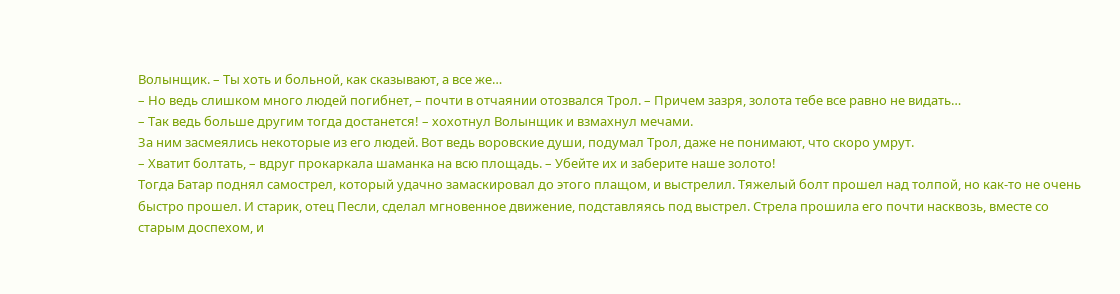Волынщик. – Ты хоть и больной, как сказывают, а все же…
– Но ведь слишком много людей погибнет, – почти в отчаянии отозвался Трол. – Причем зазря, золота тебе все равно не видать…
– Так ведь больше другим тогда достанется! – хохотнул Волынщик и взмахнул мечами.
За ним засмеялись некоторые из его людей. Вот ведь воровские души, подумал Трол, даже не понимают, что скоро умрут.
– Хватит болтать, – вдруг прокаркала шаманка на всю площадь. – Убейте их и заберите наше золото!
Тогда Батар поднял самострел, который удачно замаскировал до этого плащом, и выстрелил. Тяжелый болт прошел над толпой, но как-то не очень быстро прошел. И старик, отец Песли, сделал мгновенное движение, подставляясь под выстрел. Стрела прошила его почти насквозь, вместе со старым доспехом, и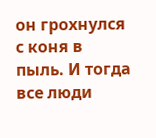он грохнулся с коня в пыль. И тогда все люди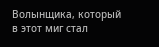Волынщика, который в этот миг стал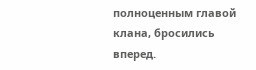полноценным главой клана, бросились вперед.